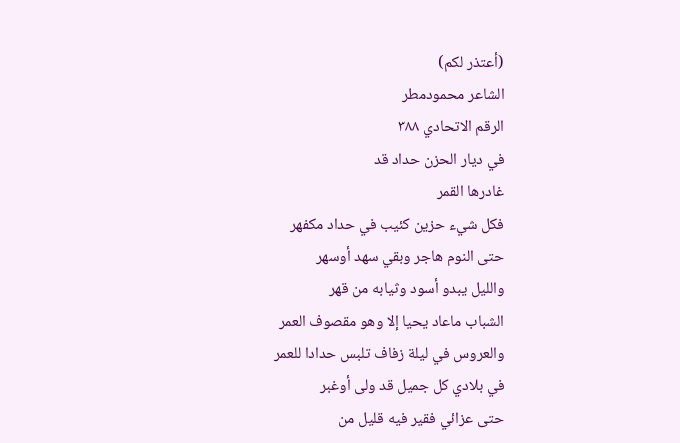(أعتذر لكم)
الشاعر محمودمطر
الرقم الاتحادي ٣٨٨
في ديار الحزن حداد قد
غادرها القمر
فكل شيء حزين كئيب في حداد مكفهر
حتى النوم هاجر وبقي سهد أوسهر
والليل يبدو أسود وثيابه من قهر
الشباب ماعاد يحيا إلا وهو مقصوف العمر
والعروس في ليلة زفاف تلبس حدادا للعمر
في بلادي كل جميل قد ولى أوغبر
حتى عزائي فقير فيه قليل من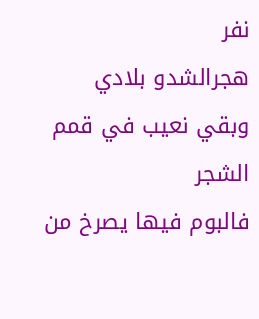نفر
هجرالشدو بلادي وبقي نعيب في قمم الشجر
فالبوم فيها يصرخ من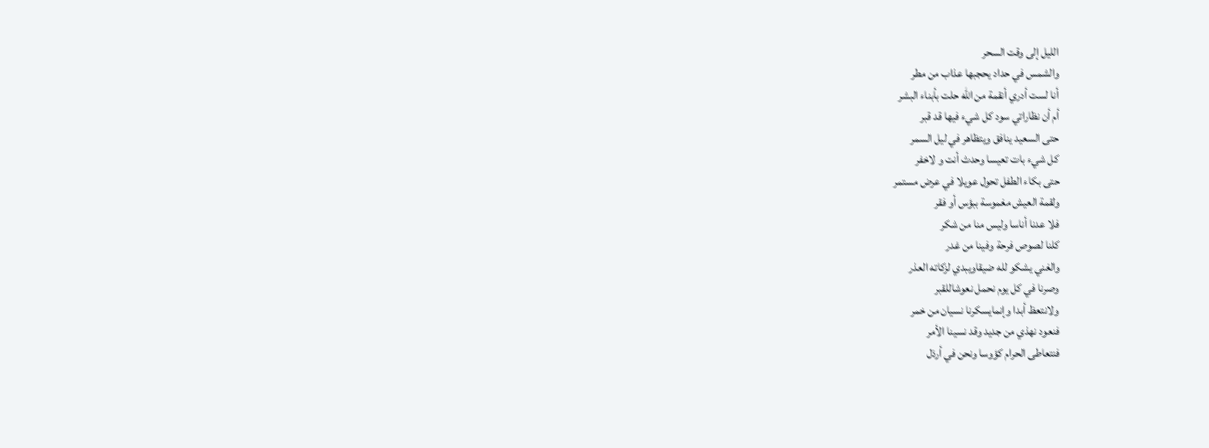الليل إلى وقت السحر
والشمس في حداد يحجبها عذاب من مطر
أنا لست أدري أنقمة من الله حلت بأبناء البشر
أم أن نظاراتي سود كل شيء فيها قد قبر
حتى السعيد ينافق ويتظاهر في ليل السمر
كل شيء بات تعيسا وحدث أنت و لاخفر
حتى بكاء الطفل تحول عويلا في عرض مستمر
ولقمة العيش مغموسة ببؤس أو فقر
فلا عدنا أناسا وليس منا من شكر
كلنا لصوص فرحة وفينا من غدر
والغني يشكو لله ضيقاويبدي لزكاته العذر
وصرنا في كل يوم نحمل نعوشاللقبر
ولانتعظ أبدا وإنمايسكرنا نسيان من خمر
فنعود نهذي من جديد وقد نسينا الأمر
فنتعاطى الحرام كؤوسا ونحن في أرذل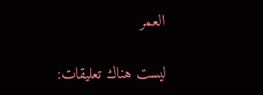العمر

ليست هناك تعليقات: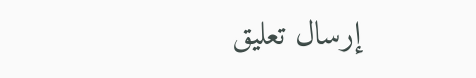إرسال تعليق